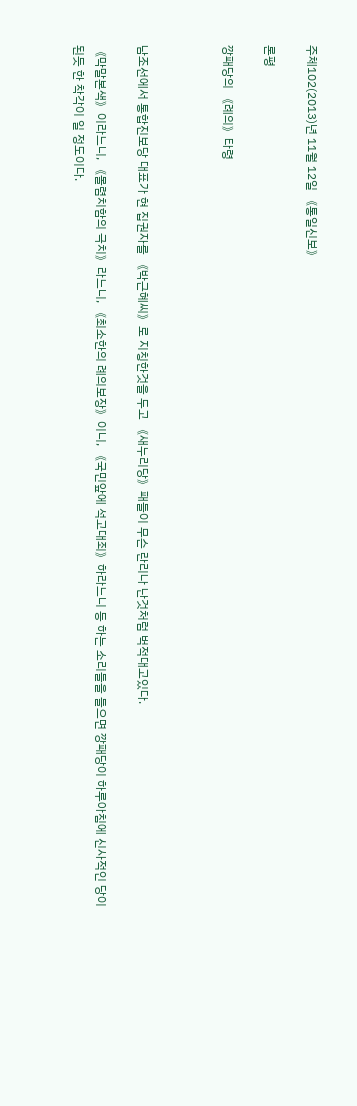주체102(2013)년 11월 12일 《통일신보》

론평

깡패당의 《례의》타령



남조선에서 통합진보당 대표가 현 집권자를 《박근혜씨》로 지칭한것을 두고 《새누리당》패들이 무슨 란리나 난것처럼 벅적대고있다.

《막말본색》이라느니, 《몰렴치함의 극치》라느니, 《최소한의 례의보장》이니, 《국민앞에 석고대죄》하라느니 등 하는 소리들을 들으면 깡패당이 하루아침에 신사적인 당이 된듯 한 착각이 일 정도이다.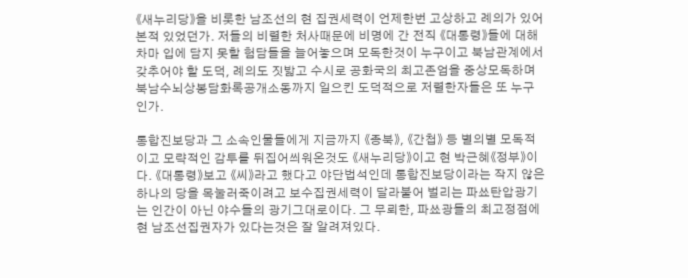《새누리당》을 비롯한 남조선의 현 집권세력이 언제한번 고상하고 례의가 있어본적 있었던가. 저들의 비렬한 처사때문에 비명에 간 전직 《대통령》들에 대해 차마 입에 담지 못할 험담들을 늘어놓으며 모독한것이 누구이고 북남관계에서 갖추어야 할 도덕, 례의도 짓밟고 수시로 공화국의 최고존엄을 중상모독하며 북남수뇌상봉담화록공개소동까지 일으킨 도덕적으로 저렬한자들은 또 누구인가.

통합진보당과 그 소속인물들에게 지금까지 《종북》, 《간첩》 등 별의별 모독적이고 모략적인 감투를 뒤집어씌워온것도 《새누리당》이고 현 박근혜《정부》이다. 《대통령》보고 《씨》라고 했다고 야단법석인데 통합진보당이라는 작지 않은 하나의 당을 목눌러죽이려고 보수집권세력이 달라붙어 벌리는 파쑈탄압광기는 인간이 아닌 야수들의 광기그대로이다. 그 무뢰한, 파쑈광들의 최고정점에 현 남조선집권자가 있다는것은 잘 알려져있다.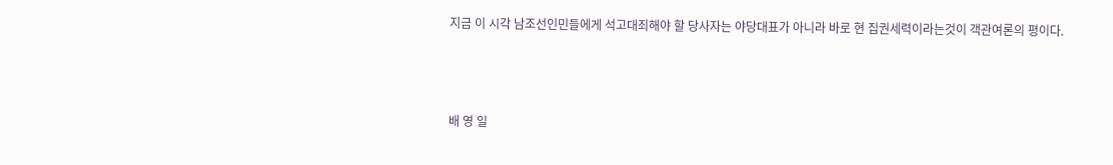지금 이 시각 남조선인민들에게 석고대죄해야 할 당사자는 야당대표가 아니라 바로 현 집권세력이라는것이 객관여론의 평이다.



배 영 일